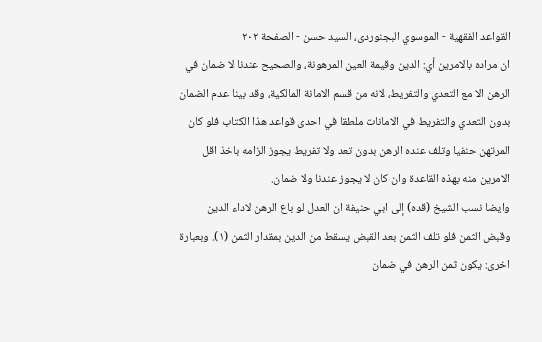القواعد الفقهية - الموسوي البجنوردى، السيد حسن - الصفحة ٢٠٢
ان مراده بالامرين أي: الدين وقيمة العين المرهونة، والصحيح عندنا لا ضمان في الرهن الا مع التعدي والتفريط، لانه من قسم الامانة المالكية، وقد بينا عدم الضمان بدون التعدي والتفريط في الامانات ملطقا في احدى قواعد هذا الكتاب فلو كان المرتهن حنفيا وتلف عنده الرهن بدون تعد ولا تفريط يجوز الزامه باخذ اقل الامرين منه بهذه القاعدة وان كان لا يجوز عندنا ولا ضمان.
وايضا نسب الشيخ (قده) إلى ابي حنيفة ان العدل لو باع الرهن لاداء الدين وقبض الثمن فلو تلف الثمن بعد القبض يسقط من الدين بمقدار الثمن (١). وبعبارة اخرى: يكون ثمن الرهن في ضمان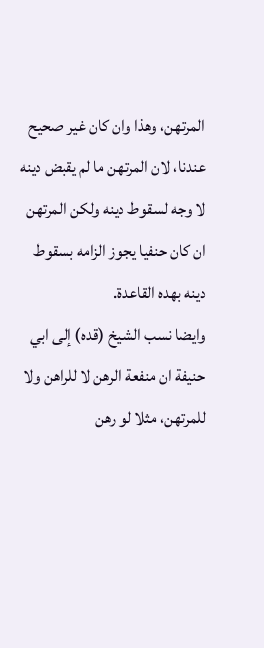المرتهن، وهذا وان كان غير صحيح عندنا، لان المرتهن ما لم يقبض دينه لا وجه لسقوط دينه ولكن المرتهن ان كان حنفيا يجوز الزامه بسقوط دينه بهده القاعدة.
وايضا نسب الشيخ (قده) إلى ابي حنيفة ان منفعة الرهن لا للراهن ولا للمرتهن، مثلا لو رهن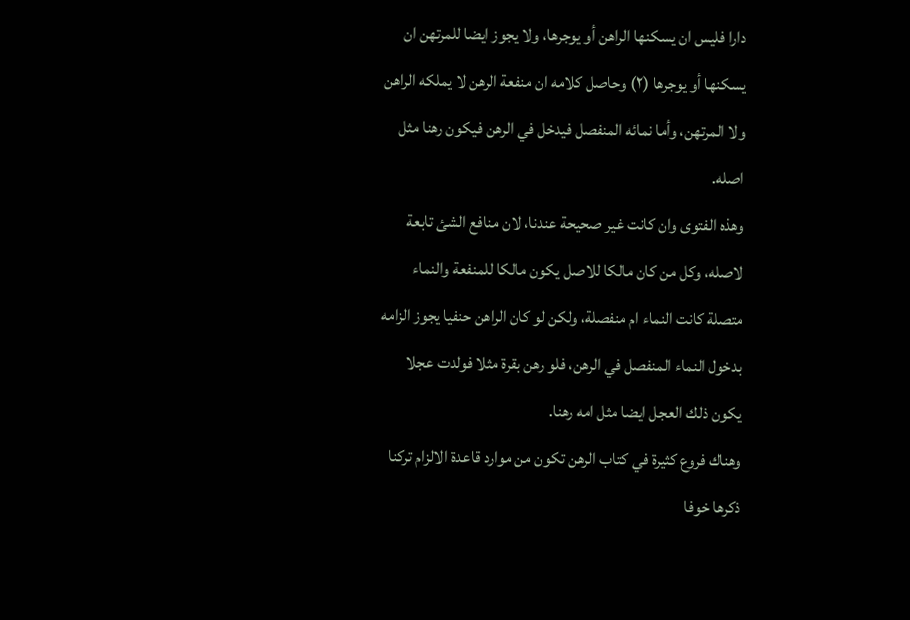دارا فليس ان يسكنها الراهن أو يوجرها، ولا يجوز ايضا للمرتهن ان يسكنها أو يوجرها (٢) وحاصل كلامه ان منفعة الرهن لا يملكه الراهن ولا المرتهن، وأما نمائه المنفصل فيدخل في الرهن فيكون رهنا مثل اصله.
وهذه الفتوى وان كانت غير صحيحة عندنا، لان منافع الشئ تابعة لاصله، وكل من كان مالكا للاصل يكون مالكا للمنفعة والنماء متصلة كانت النماء ام منفصلة، ولكن لو كان الراهن حنفيا يجوز الزامه بدخول النماء المنفصل في الرهن، فلو رهن بقرة مثلا فولدت عجلا يكون ذلك العجل ايضا مثل امه رهنا.
وهناك فروع كثيرة في كتاب الرهن تكون من موارد قاعدة الالزام تركنا ذكرها خوفا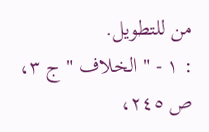من للتطويل.
: ١ - " الخلاف " ج ٣، ص ٢٤٥،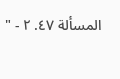المسألة ٤٧. ٢ - "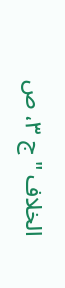الخلاف " ج ٣، ص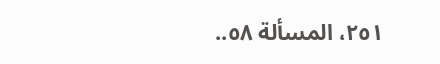٢٥١، المسألة ٥٨..